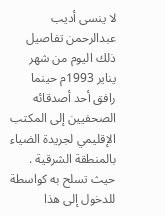لا ينسى أديب عبدالرحمن تفاصيل ذلك اليوم من شهر يناير 1993م حينما رافق أحد أصدقائه الصحفيين إلى المكتب الإقليمي لجريدة الضياء بالمنطقة الشرقية . حيث تسلح به كواسطة للدخول إلى هذا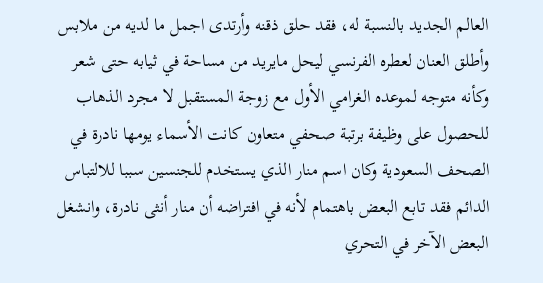العالم الجديد بالنسبة له، فقد حلق ذقنه وأرتدى اجمل ما لديه من ملابس وأطلق العنان لعطره الفرنسي ليحل مايريد من مساحة في ثيابه حتى شعر وكأنه متوجه لموعده الغرامي الأول مع زوجة المستقبل لا مجرد الذهاب للحصول على وظيفة برتبة صحفي متعاون كانت الأسماء يومها نادرة في الصحف السعودية وكان اسم منار الذي يستخدم للجنسين سببا للالتباس الدائم فقد تابع البعض باهتمام لأنه في افتراضه أن منار أنثى نادرة، وانشغل البعض الآخر في التحري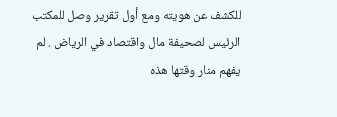للكشف عن هويته ومع أول تقرير وصل للمكتب الرئيس لصحيفة مال واقتصاد في الرياض . لم يفهم منار وقتها هذه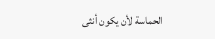الحماسة لأن يكون أنثى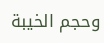وحجم الخيبة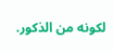لكونه من الذكور.